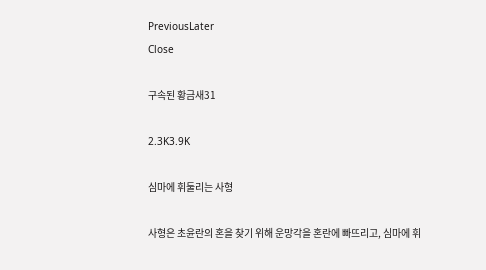PreviousLater
Close

구속된 황금새31

2.3K3.9K

심마에 휘둘리는 사형

사형은 초윤란의 혼을 찾기 위해 운망각을 혼란에 빠뜨리고, 심마에 휘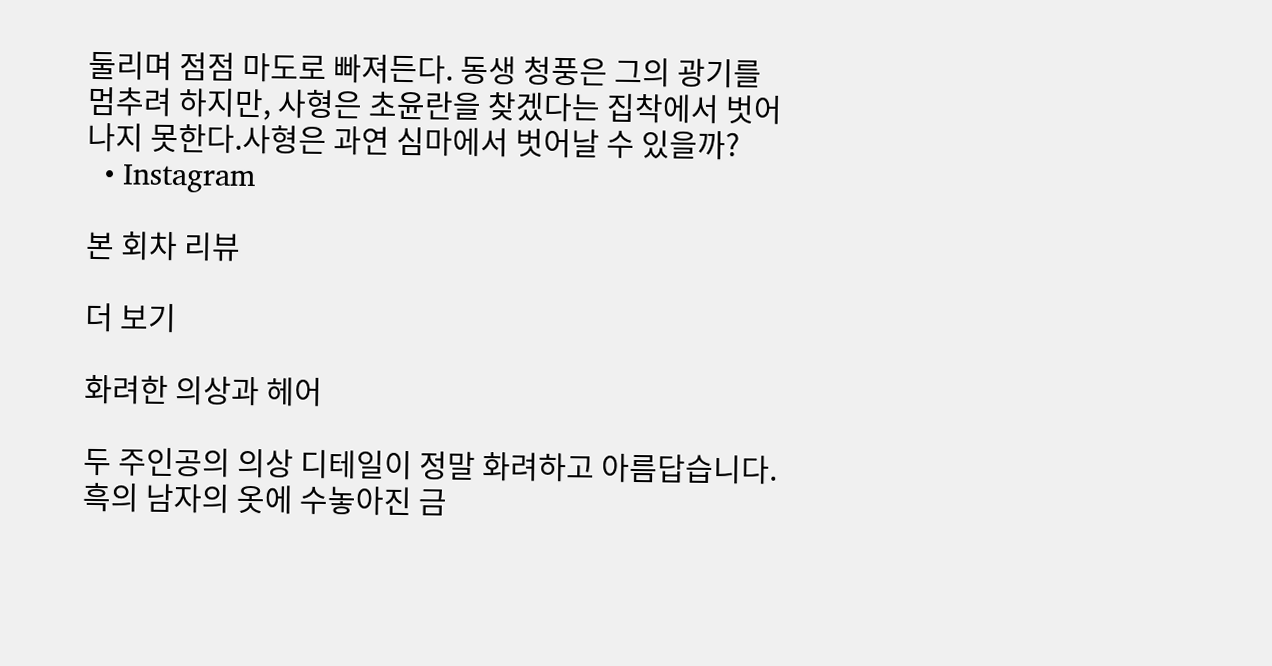둘리며 점점 마도로 빠져든다. 동생 청풍은 그의 광기를 멈추려 하지만, 사형은 초윤란을 찾겠다는 집착에서 벗어나지 못한다.사형은 과연 심마에서 벗어날 수 있을까?
  • Instagram

본 회차 리뷰

더 보기

화려한 의상과 헤어

두 주인공의 의상 디테일이 정말 화려하고 아름답습니다. 흑의 남자의 옷에 수놓아진 금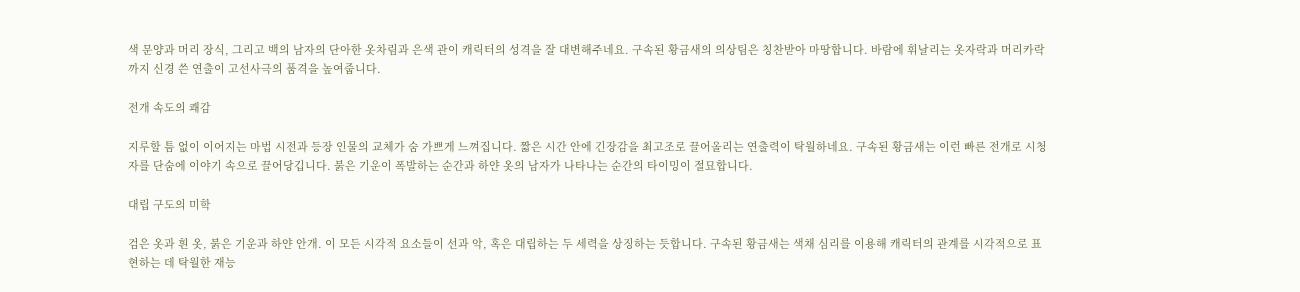색 문양과 머리 장식, 그리고 백의 남자의 단아한 옷차림과 은색 관이 캐릭터의 성격을 잘 대변해주네요. 구속된 황금새의 의상팀은 칭찬받아 마땅합니다. 바람에 휘날리는 옷자락과 머리카락까지 신경 쓴 연출이 고선사극의 품격을 높여줍니다.

전개 속도의 쾌감

지루할 틈 없이 이어지는 마법 시전과 등장 인물의 교체가 숨 가쁘게 느껴집니다. 짧은 시간 안에 긴장감을 최고조로 끌어올리는 연출력이 탁월하네요. 구속된 황금새는 이런 빠른 전개로 시청자를 단숨에 이야기 속으로 끌어당깁니다. 붉은 기운이 폭발하는 순간과 하얀 옷의 남자가 나타나는 순간의 타이밍이 절묘합니다.

대립 구도의 미학

검은 옷과 흰 옷, 붉은 기운과 하얀 안개. 이 모든 시각적 요소들이 선과 악, 혹은 대립하는 두 세력을 상징하는 듯합니다. 구속된 황금새는 색채 심리를 이용해 캐릭터의 관계를 시각적으로 표현하는 데 탁월한 재능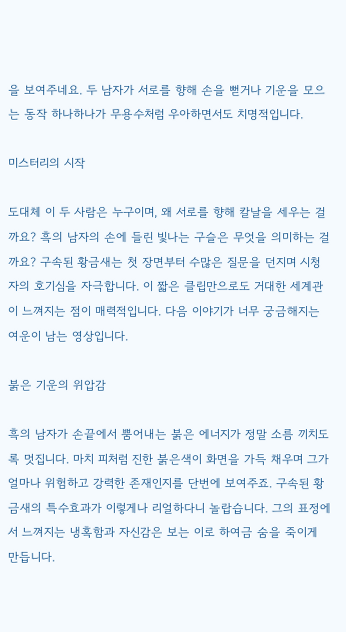을 보여주네요. 두 남자가 서로를 향해 손을 뻗거나 기운을 모으는 동작 하나하나가 무용수처럼 우아하면서도 치명적입니다.

미스터리의 시작

도대체 이 두 사람은 누구이며, 왜 서로를 향해 칼날을 세우는 걸까요? 흑의 남자의 손에 들린 빛나는 구슬은 무엇을 의미하는 걸까요? 구속된 황금새는 첫 장면부터 수많은 질문을 던지며 시청자의 호기심을 자극합니다. 이 짧은 클립만으로도 거대한 세계관이 느껴지는 점이 매력적입니다. 다음 이야기가 너무 궁금해지는 여운이 남는 영상입니다.

붉은 기운의 위압감

흑의 남자가 손끝에서 뿜어내는 붉은 에너지가 정말 소름 끼치도록 멋집니다. 마치 피처럼 진한 붉은색이 화면을 가득 채우며 그가 얼마나 위험하고 강력한 존재인지를 단번에 보여주죠. 구속된 황금새의 특수효과가 이렇게나 리얼하다니 놀랍습니다. 그의 표정에서 느껴지는 냉혹함과 자신감은 보는 이로 하여금 숨을 죽이게 만듭니다.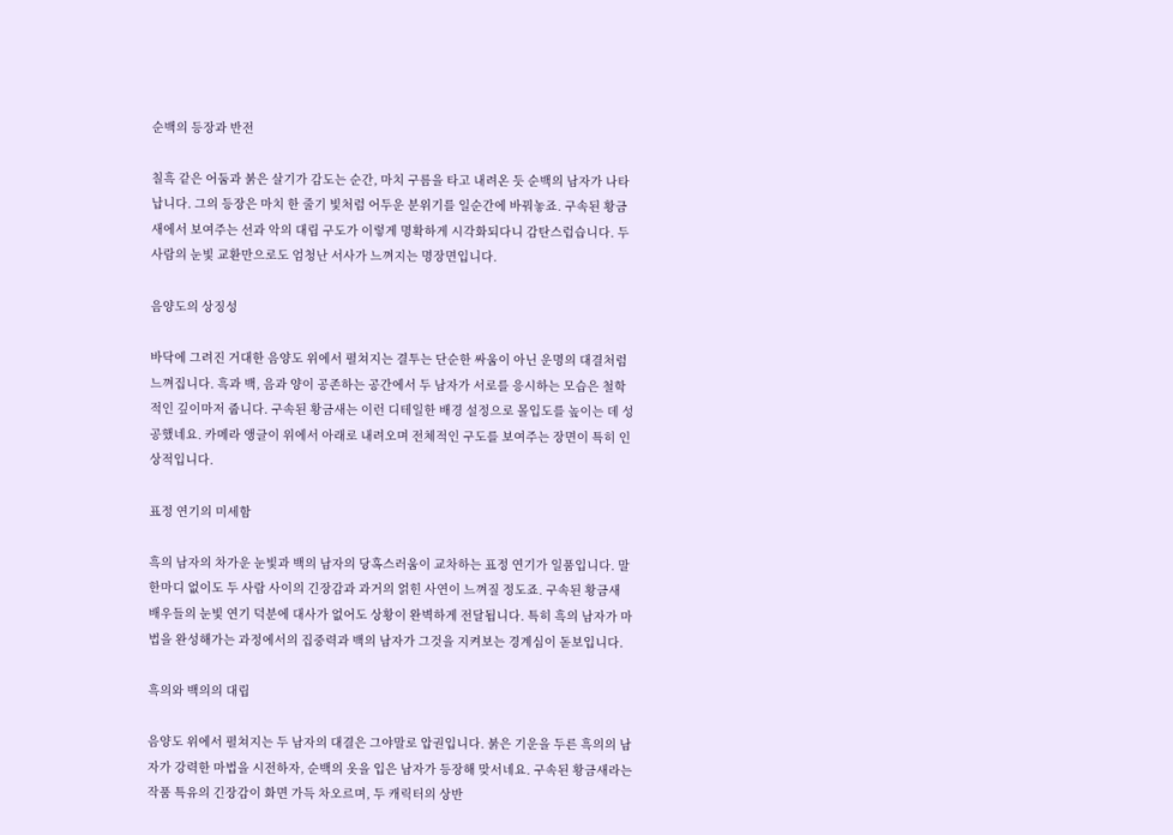순백의 등장과 반전

칠흑 같은 어둠과 붉은 살기가 감도는 순간, 마치 구름을 타고 내려온 듯 순백의 남자가 나타납니다. 그의 등장은 마치 한 줄기 빛처럼 어두운 분위기를 일순간에 바꿔놓죠. 구속된 황금새에서 보여주는 선과 악의 대립 구도가 이렇게 명확하게 시각화되다니 감탄스럽습니다. 두 사람의 눈빛 교환만으로도 엄청난 서사가 느껴지는 명장면입니다.

음양도의 상징성

바닥에 그려진 거대한 음양도 위에서 펼쳐지는 결투는 단순한 싸움이 아닌 운명의 대결처럼 느껴집니다. 흑과 백, 음과 양이 공존하는 공간에서 두 남자가 서로를 응시하는 모습은 철학적인 깊이마저 줍니다. 구속된 황금새는 이런 디테일한 배경 설정으로 몰입도를 높이는 데 성공했네요. 카메라 앵글이 위에서 아래로 내려오며 전체적인 구도를 보여주는 장면이 특히 인상적입니다.

표정 연기의 미세함

흑의 남자의 차가운 눈빛과 백의 남자의 당혹스러움이 교차하는 표정 연기가 일품입니다. 말 한마디 없이도 두 사람 사이의 긴장감과 과거의 얽힌 사연이 느껴질 정도죠. 구속된 황금새 배우들의 눈빛 연기 덕분에 대사가 없어도 상황이 완벽하게 전달됩니다. 특히 흑의 남자가 마법을 완성해가는 과정에서의 집중력과 백의 남자가 그것을 지켜보는 경계심이 돋보입니다.

흑의와 백의의 대립

음양도 위에서 펼쳐지는 두 남자의 대결은 그야말로 압권입니다. 붉은 기운을 두른 흑의의 남자가 강력한 마법을 시전하자, 순백의 옷을 입은 남자가 등장해 맞서네요. 구속된 황금새라는 작품 특유의 긴장감이 화면 가득 차오르며, 두 캐릭터의 상반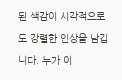된 색감이 시각적으로도 강렬한 인상을 남깁니다. 누가 이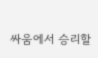싸움에서 승리할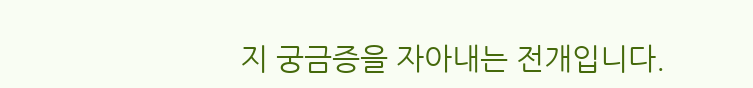지 궁금증을 자아내는 전개입니다.